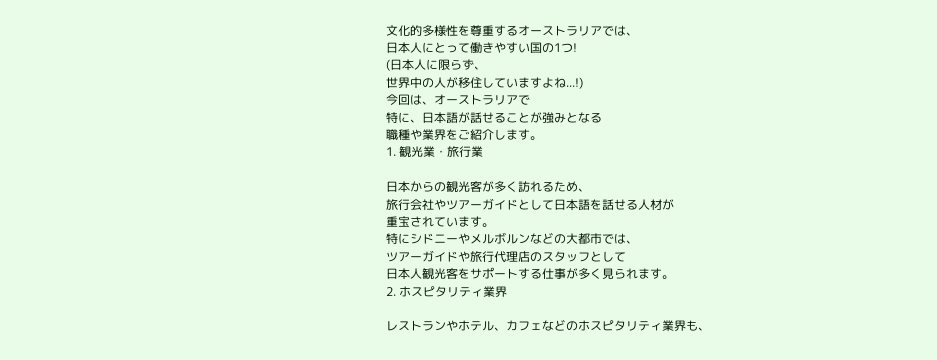文化的多様性を尊重するオーストラリアでは、
日本人にとって働きやすい国の1つ!
(日本人に限らず、
世界中の人が移住していますよね...!)
今回は、オーストラリアで
特に、日本語が話せることが強みとなる
職種や業界をご紹介します。
1. 観光業・旅行業

日本からの観光客が多く訪れるため、
旅行会社やツアーガイドとして日本語を話せる人材が
重宝されています。
特にシドニーやメルボルンなどの大都市では、
ツアーガイドや旅行代理店のスタッフとして
日本人観光客をサポートする仕事が多く見られます。
2. ホスピタリティ業界

レストランやホテル、カフェなどのホスピタリティ業界も、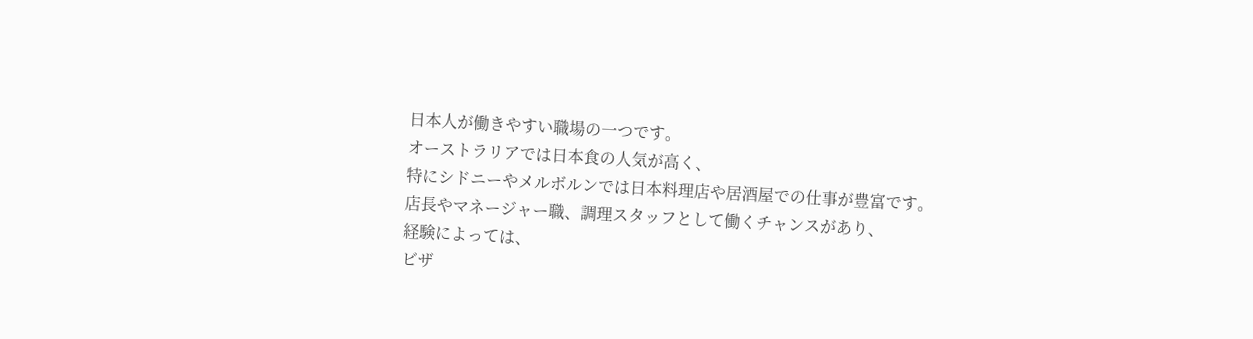日本人が働きやすい職場の一つです。
オーストラリアでは日本食の人気が高く、
特にシドニーやメルボルンでは日本料理店や居酒屋での仕事が豊富です。
店長やマネージャー職、調理スタッフとして働くチャンスがあり、
経験によっては、
ビザ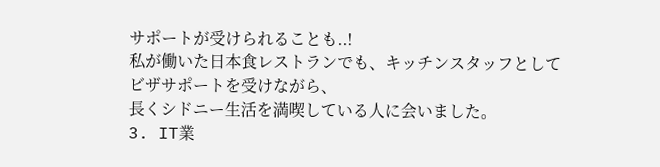サポートが受けられることも..!
私が働いた日本食レストランでも、キッチンスタッフとして
ビザサポートを受けながら、
長くシドニー生活を満喫している人に会いました。
3. IT業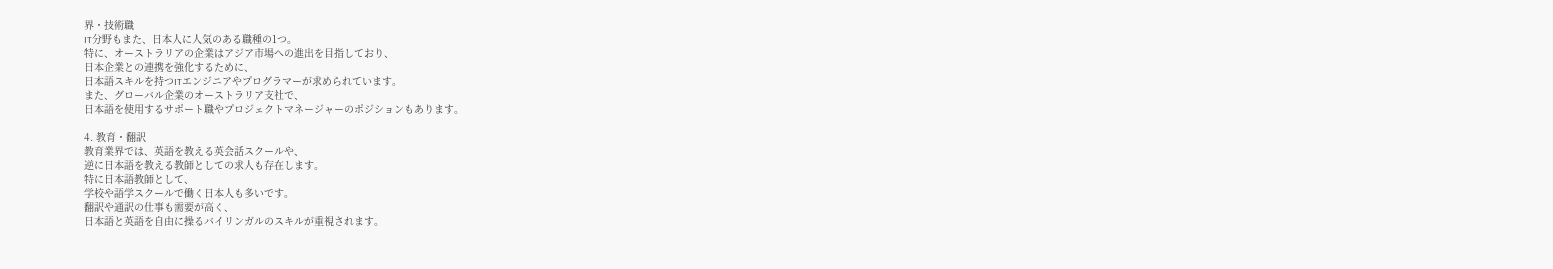界・技術職
IT分野もまた、日本人に人気のある職種の1つ。
特に、オーストラリアの企業はアジア市場への進出を目指しており、
日本企業との連携を強化するために、
日本語スキルを持つITエンジニアやプログラマーが求められています。
また、グローバル企業のオーストラリア支社で、
日本語を使用するサポート職やプロジェクトマネージャーのポジションもあります。

4. 教育・翻訳
教育業界では、英語を教える英会話スクールや、
逆に日本語を教える教師としての求人も存在します。
特に日本語教師として、
学校や語学スクールで働く日本人も多いです。
翻訳や通訳の仕事も需要が高く、
日本語と英語を自由に操るバイリンガルのスキルが重視されます。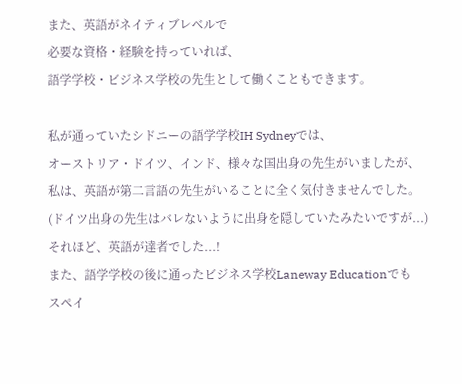また、英語がネイティブレベルで
必要な資格・経験を持っていれば、
語学学校・ビジネス学校の先生として働くこともできます。

私が通っていたシドニーの語学学校IH Sydneyでは、
オーストリア・ドイツ、インド、様々な国出身の先生がいましたが、
私は、英語が第二言語の先生がいることに全く気付きませんでした。
(ドイツ出身の先生はバレないように出身を隠していたみたいですが...)
それほど、英語が達者でした...!
また、語学学校の後に通ったビジネス学校Laneway Educationでも
スペイ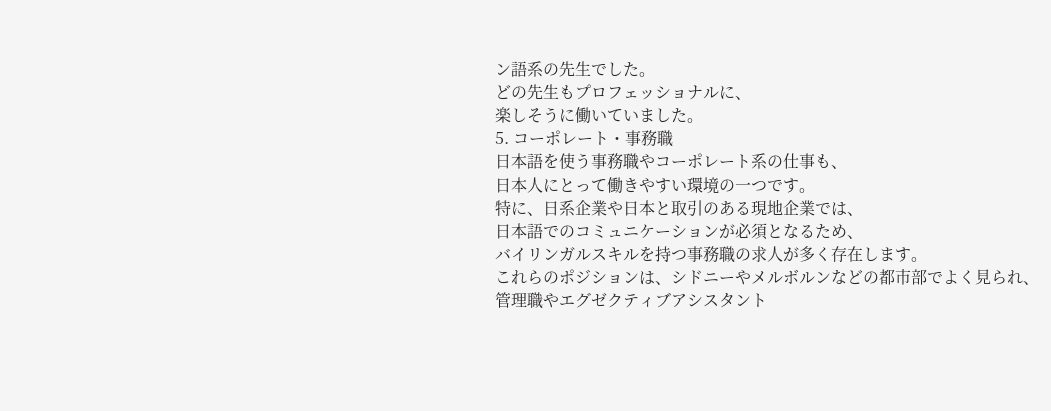ン語系の先生でした。
どの先生もプロフェッショナルに、
楽しそうに働いていました。
5. コーポレート・事務職
日本語を使う事務職やコーポレート系の仕事も、
日本人にとって働きやすい環境の一つです。
特に、日系企業や日本と取引のある現地企業では、
日本語でのコミュニケーションが必須となるため、
バイリンガルスキルを持つ事務職の求人が多く存在します。
これらのポジションは、シドニーやメルボルンなどの都市部でよく見られ、
管理職やエグゼクティブアシスタント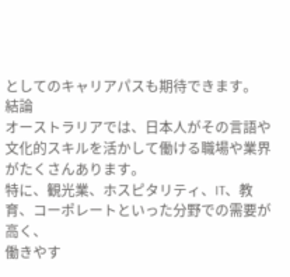としてのキャリアパスも期待できます。
結論
オーストラリアでは、日本人がその言語や文化的スキルを活かして働ける職場や業界
がたくさんあります。
特に、観光業、ホスピタリティ、IT、教育、コーポレートといった分野での需要が高く、
働きやす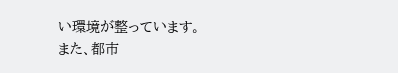い環境が整っています。
また、都市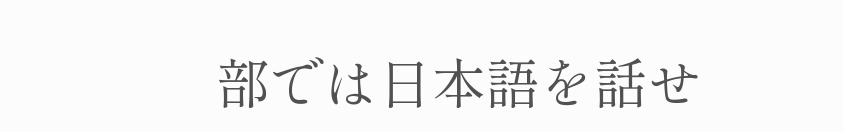部では日本語を話せ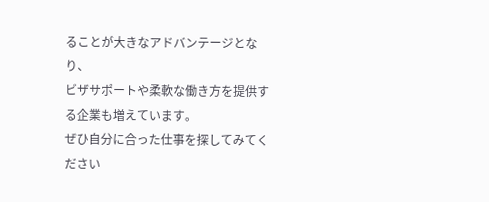ることが大きなアドバンテージとなり、
ビザサポートや柔軟な働き方を提供する企業も増えています。
ぜひ自分に合った仕事を探してみてください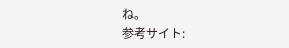ね。
参考サイト: